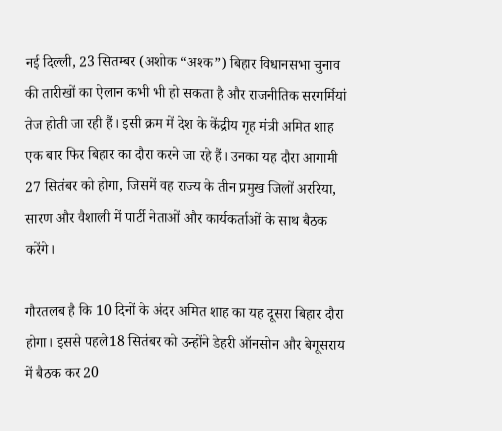नई दिल्ली, 23 सितम्बर (अशोक “अश्क”) बिहार विधानसभा चुनाव की तारीखों का ऐलान कभी भी हो सकता है और राजनीतिक सरगर्मियां तेज होती जा रही हैं। इसी क्रम में देश के केंद्रीय गृह मंत्री अमित शाह एक बार फिर बिहार का दौरा करने जा रहे हैं। उनका यह दौरा आगामी 27 सितंबर को होगा, जिसमें वह राज्य के तीन प्रमुख जिलों अररिया, सारण और वैशाली में पार्टी नेताओं और कार्यकर्ताओं के साथ बैठक करेंगे।

गौरतलब है कि 10 दिनों के अंदर अमित शाह का यह दूसरा बिहार दौरा होगा। इससे पहले18 सितंबर को उन्होंने डेहरी ऑनसोन और बेगूसराय में बैठक कर 20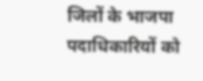जिलों के भाजपा पदाधिकारियों को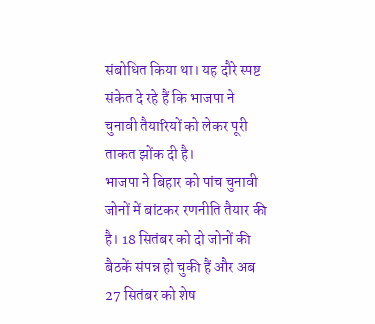संबोधित किया था। यह दौरे स्पष्ट संकेत दे रहे हैं कि भाजपा ने चुनावी तैयारियों को लेकर पूरी ताकत झोंक दी है।
भाजपा ने बिहार को पांच चुनावी जोनों में बांटकर रणनीति तैयार की है। 18 सितंबर को दो जोनों की बैठकें संपन्न हो चुकी हैं और अब 27 सितंबर को शेष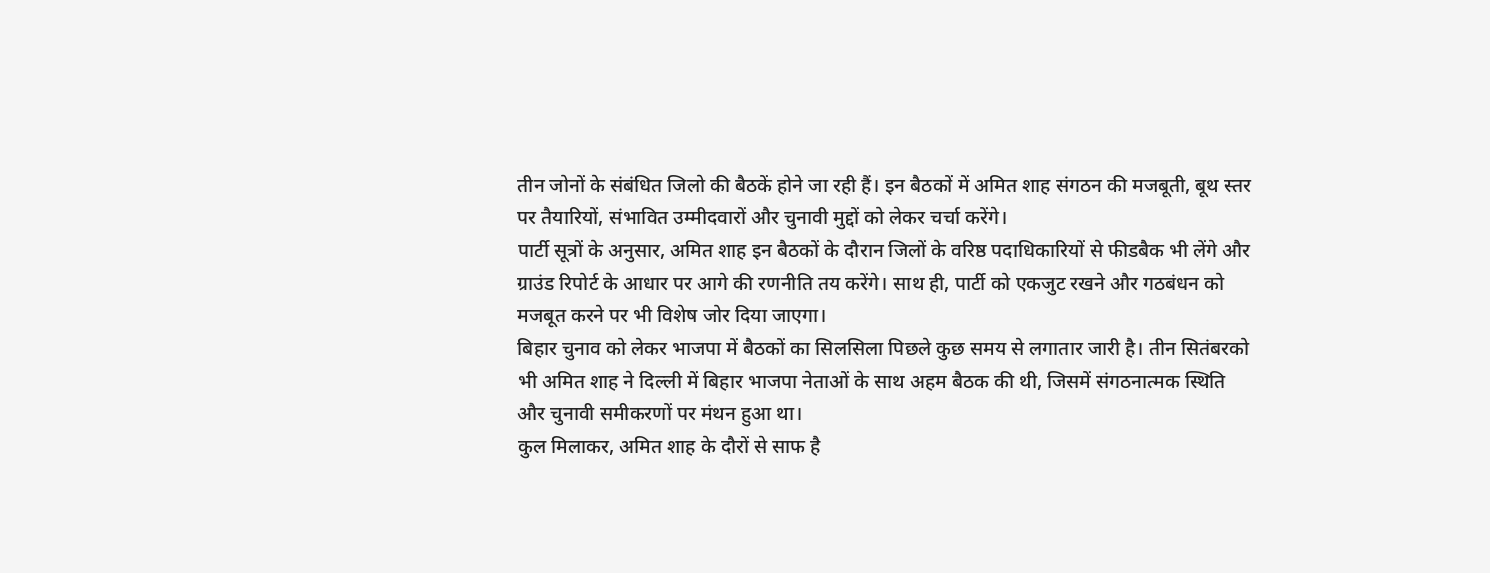तीन जोनों के संबंधित जिलो की बैठकें होने जा रही हैं। इन बैठकों में अमित शाह संगठन की मजबूती, बूथ स्तर पर तैयारियों, संभावित उम्मीदवारों और चुनावी मुद्दों को लेकर चर्चा करेंगे।
पार्टी सूत्रों के अनुसार, अमित शाह इन बैठकों के दौरान जिलों के वरिष्ठ पदाधिकारियों से फीडबैक भी लेंगे और ग्राउंड रिपोर्ट के आधार पर आगे की रणनीति तय करेंगे। साथ ही, पार्टी को एकजुट रखने और गठबंधन को मजबूत करने पर भी विशेष जोर दिया जाएगा।
बिहार चुनाव को लेकर भाजपा में बैठकों का सिलसिला पिछले कुछ समय से लगातार जारी है। तीन सितंबरको भी अमित शाह ने दिल्ली में बिहार भाजपा नेताओं के साथ अहम बैठक की थी, जिसमें संगठनात्मक स्थिति और चुनावी समीकरणों पर मंथन हुआ था।
कुल मिलाकर, अमित शाह के दौरों से साफ है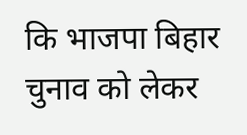कि भाजपा बिहार चुनाव को लेकर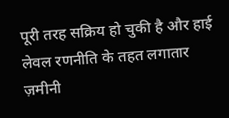पूरी तरह सक्रिय हो चुकी है और हाई लेवल रणनीति के तहत लगातार ज़मीनी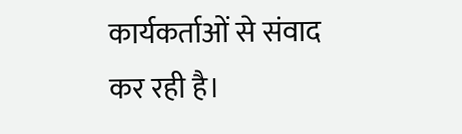कार्यकर्ताओं से संवाद कर रही है।